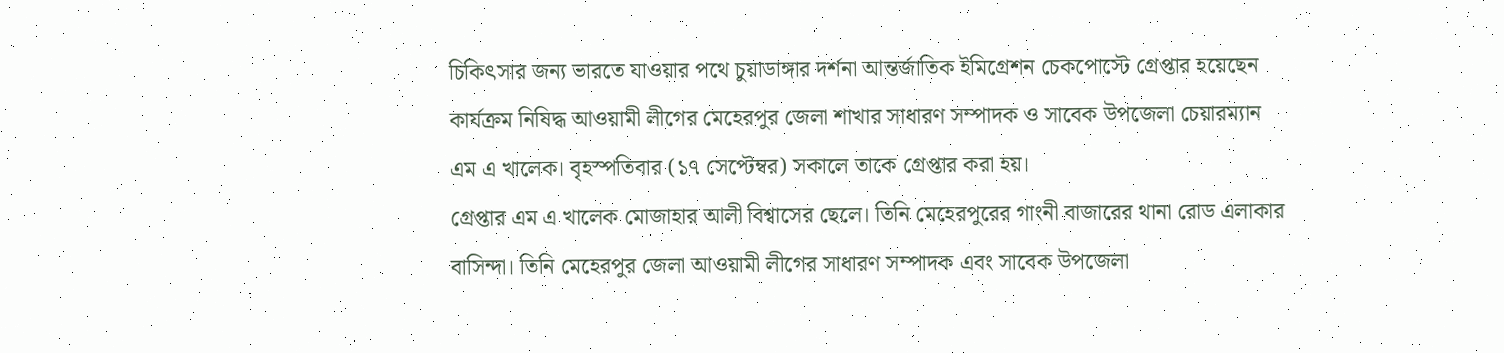চিকিৎসার জন্য ভারতে যাওয়ার পথে চুয়াডাঙ্গার দর্শনা আন্তর্জাতিক ইমিগ্রেশন চেকপোস্টে গ্রেপ্তার হয়েছেন কার্যক্রম নিষিদ্ধ আওয়ামী লীগের মেহেরপুর জেলা শাখার সাধারণ সম্পাদক ও সাবেক উপজেলা চেয়ারম্যান এম এ খালেক। বৃহস্পতিবার (১৭ সেপ্টেম্বর) সকালে তাকে গ্রেপ্তার করা হয়।
গ্রেপ্তার এম এ খালেক মোজাহার আলী বিশ্বাসের ছেলে। তিনি মেহেরপুরের গাংনী বাজারের থানা রোড এলাকার বাসিন্দা। তিনি মেহেরপুর জেলা আওয়ামী লীগের সাধারণ সম্পাদক এবং সাবেক উপজেলা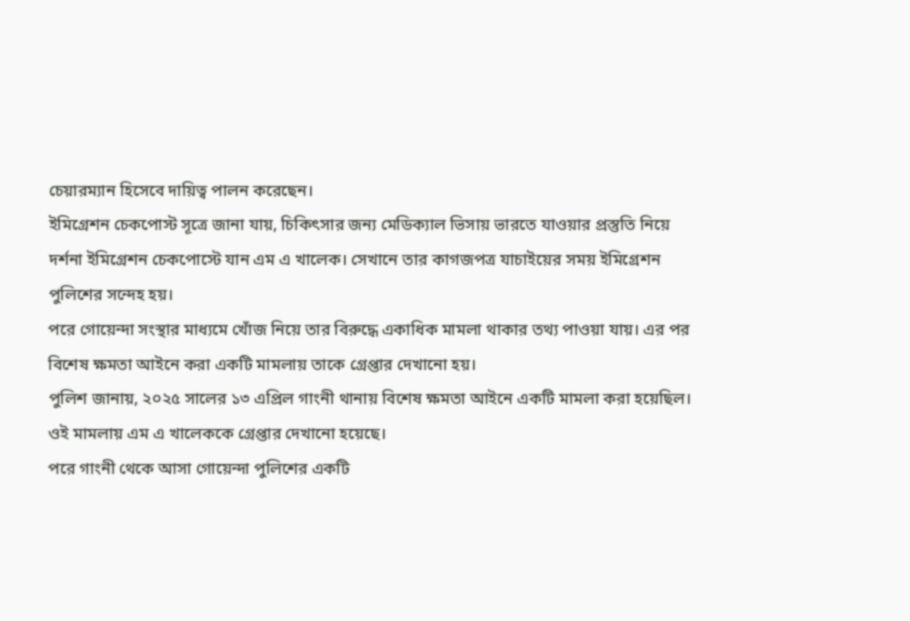চেয়ারম্যান হিসেবে দায়িত্ব পালন করেছেন।
ইমিগ্রেশন চেকপোস্ট সূত্রে জানা যায়, চিকিৎসার জন্য মেডিক্যাল ভিসায় ভারতে যাওয়ার প্রস্তুতি নিয়ে দর্শনা ইমিগ্রেশন চেকপোস্টে যান এম এ খালেক। সেখানে তার কাগজপত্র যাচাইয়ের সময় ইমিগ্রেশন পুলিশের সন্দেহ হয়।
পরে গোয়েন্দা সংস্থার মাধ্যমে খোঁজ নিয়ে তার বিরুদ্ধে একাধিক মামলা থাকার তথ্য পাওয়া যায়। এর পর বিশেষ ক্ষমতা আইনে করা একটি মামলায় তাকে গ্রেপ্তার দেখানো হয়।
পুলিশ জানায়, ২০২৫ সালের ১৩ এপ্রিল গাংনী থানায় বিশেষ ক্ষমতা আইনে একটি মামলা করা হয়েছিল। ওই মামলায় এম এ খালেককে গ্রেপ্তার দেখানো হয়েছে।
পরে গাংনী থেকে আসা গোয়েন্দা পুলিশের একটি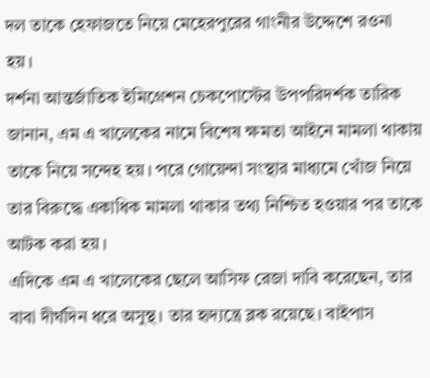দল তাকে হেফাজতে নিয়ে মেহেরপুরের গাংনীর উদ্দেশে রওনা হয়।
দর্শনা আন্তর্জাতিক ইমিগ্রেশন চেকপোস্টের উপপরিদর্শক তারিক জানান, এম এ খালেকের নামে বিশেষ ক্ষমতা আইনে মামলা থাকায় তাকে নিয়ে সন্দেহ হয়। পরে গোয়েন্দা সংস্থার মাধ্যমে খোঁজ নিয়ে তার বিরুদ্ধে একাধিক মামলা থাকার তথ্য নিশ্চিত হওয়ার পর তাকে আটক করা হয়।
এদিকে এম এ খালেকের ছেলে আসিফ রেজা দাবি করেছেন, তার বাবা দীর্ঘদিন ধরে অসুস্থ। তার হৃদ্যন্ত্রে ব্লক রয়েছে। বাইপাস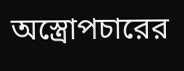অস্ত্রোপচারের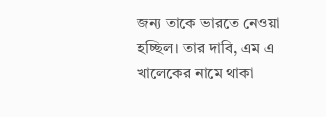জন্য তাকে ভারতে নেওয়া হচ্ছিল। তার দাবি, এম এ খালেকের নামে থাকা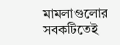মামলাগুলোর সবকটিতেই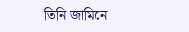তিনি জামিনে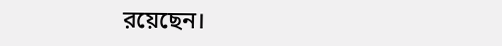রয়েছেন।